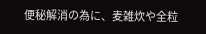便秘解消の為に、麦雑炊や全粒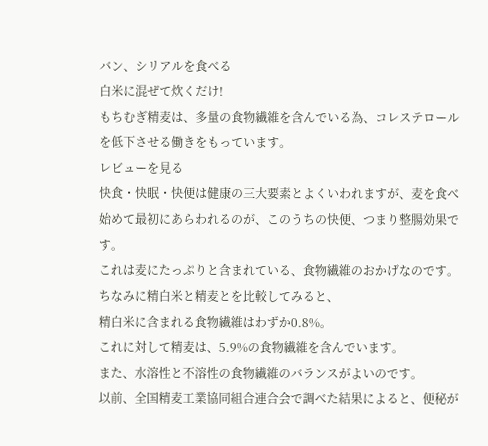バン、シリアルを食べる
白米に混ぜて炊くだけ!
もちむぎ精麦は、多量の食物繊維を含んでいる為、コレステロールを低下させる働きをもっています。
レビューを見る
快食・快眠・快便は健康の三大要素とよくいわれますが、麦を食べ始めて最初にあらわれるのが、このうちの快便、つまり整腸効果です。
これは麦にたっぷりと含まれている、食物繊維のおかげなのです。
ちなみに精白米と精麦とを比較してみると、
精白米に含まれる食物繊維はわずか0.8%。
これに対して精麦は、5.9%の食物繊維を含んでいます。
また、水溶性と不溶性の食物繊維のバランスがよいのです。
以前、全国精麦工業協同組合連合会で調べた結果によると、便秘が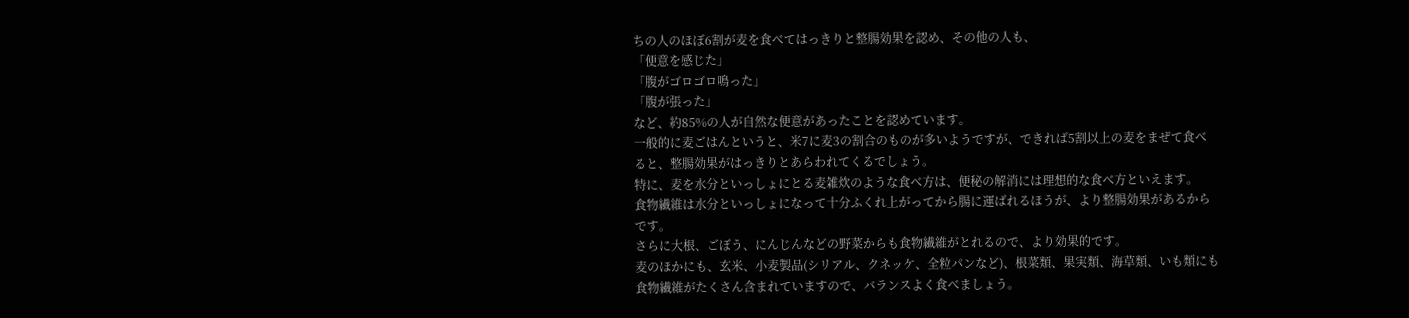ちの人のほぼ6割が麦を食べてはっきりと整腸効果を認め、その他の人も、
「便意を感じた」
「腹がゴロゴロ鳴った」
「腹が張った」
など、約85%の人が自然な便意があったことを認めています。
一般的に麦ごはんというと、米7に麦3の割合のものが多いようですが、できれば5割以上の麦をまぜて食べると、整腸効果がはっきりとあらわれてくるでしょう。
特に、麦を水分といっしょにとる麦雑炊のような食べ方は、便秘の解消には理想的な食べ方といえます。
食物繊維は水分といっしょになって十分ふくれ上がってから腸に運ばれるほうが、より整腸効果があるからです。
さらに大根、ごぼう、にんじんなどの野菜からも食物繊維がとれるので、より効果的です。
麦のほかにも、玄米、小麦製品(シリアル、クネッケ、全粒パンなど)、根菜類、果実類、海草類、いも類にも食物繊維がたくさん含まれていますので、バランスよく食べましょう。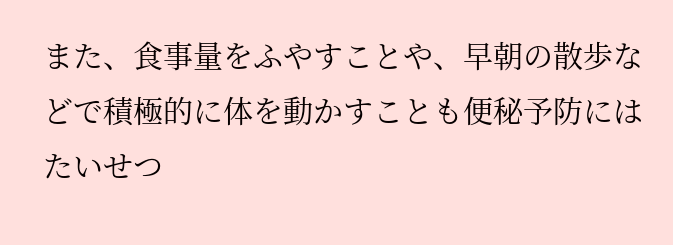また、食事量をふやすことや、早朝の散歩などで積極的に体を動かすことも便秘予防にはたいせつ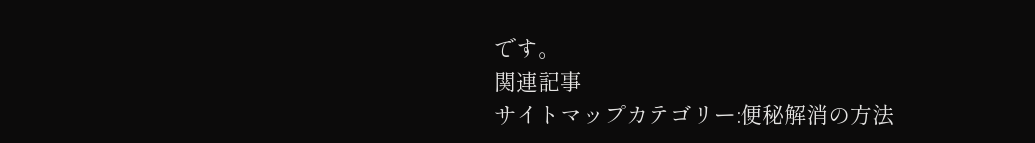です。
関連記事
サイトマップカテゴリー:便秘解消の方法